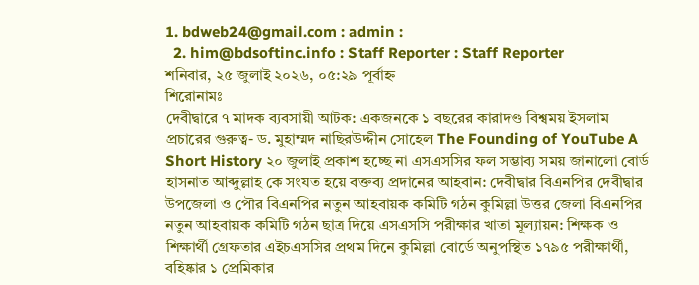1. bdweb24@gmail.com : admin :
  2. him@bdsoftinc.info : Staff Reporter : Staff Reporter
শনিবার, ২৫ জুলাই ২০২৬, ০৫:২৯ পূর্বাহ্ন
শিরোনামঃ
দেবীদ্বারে ৭ মাদক ব্যবসায়ী আটক: একজনকে ১ বছরের কারাদণ্ড বিশ্বময় ইসলাম প্রচারের গুরুত্ব- ড. মুহাম্মদ নাছিরউদ্দীন সোহেল The Founding of YouTube A Short History ২০ জুলাই প্রকাশ হচ্ছে না এসএসসির ফল সম্ভাব্য সময় জানালো বোর্ড হাসনাত আব্দুল্লাহ কে সংযত হয়ে বক্তব্য প্রদানের আহবান: দেবীদ্বার বিএনপির দেবীদ্বার উপজেলা ও পৌর বিএনপির নতুন আহবায়ক কমিটি গঠন কুমিল্লা উত্তর জেলা বিএনপির নতুন আহবায়ক কমিটি গঠন ছাত্র দিয়ে এসএসসি পরীক্ষার খাতা মূল্যায়ন: শিক্ষক ও শিক্ষার্থী গ্রেফতার এইচএসসির প্রথম দিনে কুমিল্লা বোর্ডে অনুপস্থিত ১৭৯৫ পরীক্ষার্থী, বহিষ্কার ১ প্রেমিকার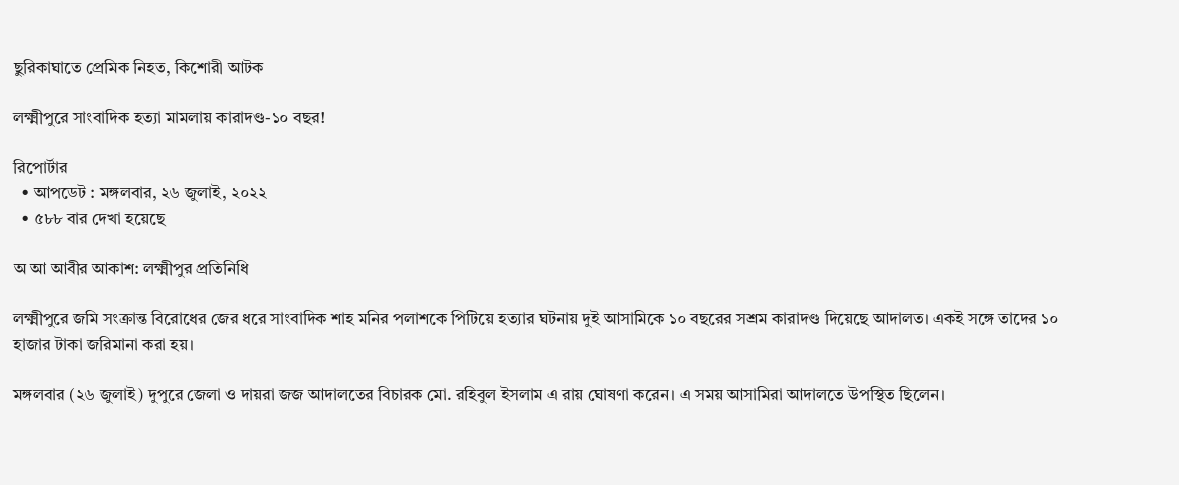ছুরিকাঘাতে প্রেমিক নিহত, কিশোরী আটক

লক্ষ্মীপুরে সাংবাদিক হত্যা মামলায় কারাদণ্ড-১০ বছর!

রিপোর্টার
  • আপডেট : মঙ্গলবার, ২৬ জুলাই, ২০২২
  • ৫৮৮ বার দেখা হয়েছে

অ আ আবীর আকাশ: লক্ষ্মীপুর প্রতিনিধি

লক্ষ্মীপুরে জমি সংক্রান্ত বিরোধের জের ধরে সাংবাদিক শাহ মনির পলাশকে পিটিয়ে হত্যার ঘটনায় দুই আসামিকে ১০ বছরের সশ্রম কারাদণ্ড দিয়েছে আদালত। একই সঙ্গে তাদের ১০ হাজার টাকা জরিমানা করা হয়।

মঙ্গলবার (২৬ জুলাই) দুপুরে জেলা ও দায়রা জজ আদালতের বিচারক মো. রহিবুল ইসলাম এ রায় ঘোষণা করেন। এ সময় আসামিরা আদালতে উপস্থিত ছিলেন।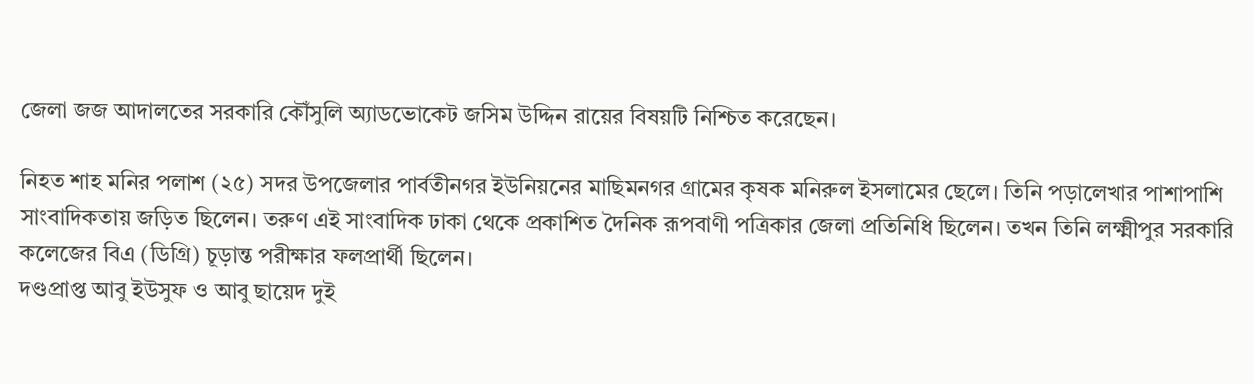জেলা জজ আদালতের সরকারি কৌঁসুলি অ্যাডভোকেট জসিম উদ্দিন রায়ের বিষয়টি নিশ্চিত করেছেন।

নিহত শাহ মনির পলাশ (২৫) সদর উপজেলার পার্বতীনগর ইউনিয়নের মাছিমনগর গ্রামের কৃষক মনিরুল ইসলামের ছেলে। তিনি পড়ালেখার পাশাপাশি সাংবাদিকতায় জড়িত ছিলেন। তরুণ এই সাংবাদিক ঢাকা থেকে প্রকাশিত দৈনিক রূপবাণী পত্রিকার জেলা প্রতিনিধি ছিলেন। তখন তিনি লক্ষ্মীপুর সরকারি কলেজের বিএ (ডিগ্রি) চূড়ান্ত পরীক্ষার ফলপ্রার্থী ছিলেন।
দণ্ডপ্রাপ্ত আবু ইউসুফ ও আবু ছায়েদ দুই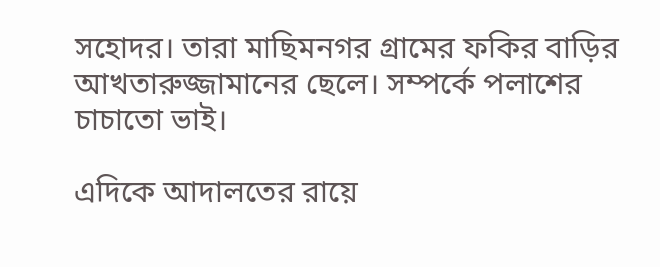সহোদর। তারা মাছিমনগর গ্রামের ফকির বাড়ির আখতারুজ্জামানের ছেলে। সম্পর্কে পলাশের চাচাতো ভাই।

এদিকে আদালতের রায়ে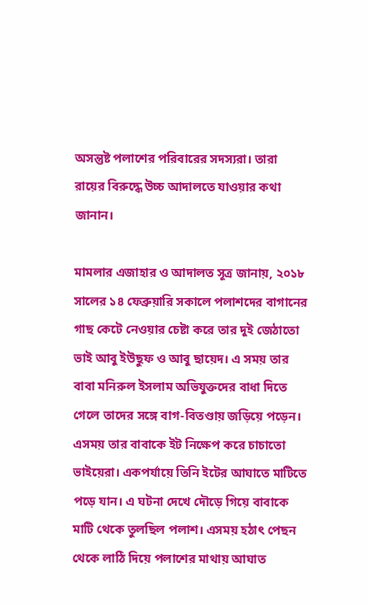অসন্তুষ্ট পলাশের পরিবারের সদস্যরা। তারা রায়ের বিরুদ্ধে উচ্চ আদালতে যাওয়ার কথা জানান।

মামলার এজাহার ও আদালত সূত্র জানায়, ২০১৮ সালের ১৪ ফেব্রুয়ারি সকালে পলাশদের বাগানের গাছ কেটে নেওয়ার চেষ্টা করে তার দুই জেঠাতো ভাই আবু ইউছুফ ও আবু ছায়েদ। এ সময় তার বাবা মনিরুল ইসলাম অভিযুক্তদের বাধা দিতে গেলে তাদের সঙ্গে বাগ-বিতণ্ডায় জড়িয়ে পড়েন। এসময় তার বাবাকে ইট নিক্ষেপ করে চাচাতো ভাইয়েরা। একপর্যায়ে তিনি ইটের আঘাতে মাটিতে পড়ে যান। এ ঘটনা দেখে দৌড়ে গিয়ে বাবাকে মাটি থেকে তুলছিল পলাশ। এসময় হঠাৎ পেছন থেকে লাঠি দিয়ে পলাশের মাথায় আঘাত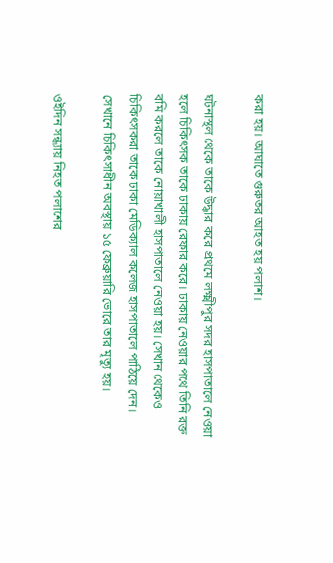করা হয়। আঘাতে গুরুতর আহত হয় পলাশ।

ঘটনাস্থল থেকে তাকে উদ্ধার করে প্রথমে লক্ষ্মীপুর সদর হাসপাতালে নেওয়া হলে চিকিৎসক তাকে ঢাকায় রেফার করে। ঢাকায় নেওয়ার পথে তিনি রক্ত বমি করলে তাকে নোয়াখালী হাসপাতালে নেওয়া হয়। সেখান থেকেও চিকিৎসকরা তাকে ঢাকা মেডিক্যাল কলেজ হাসপাতালে পাঠিয়ে দেন। সেখানে চিকিৎসাধীন অবস্থায় ১৫ ফেব্রুয়ারি ভোরে তার মৃত্যু হয়।

ওইদিন সন্ধ্যায় নিহত পলাশের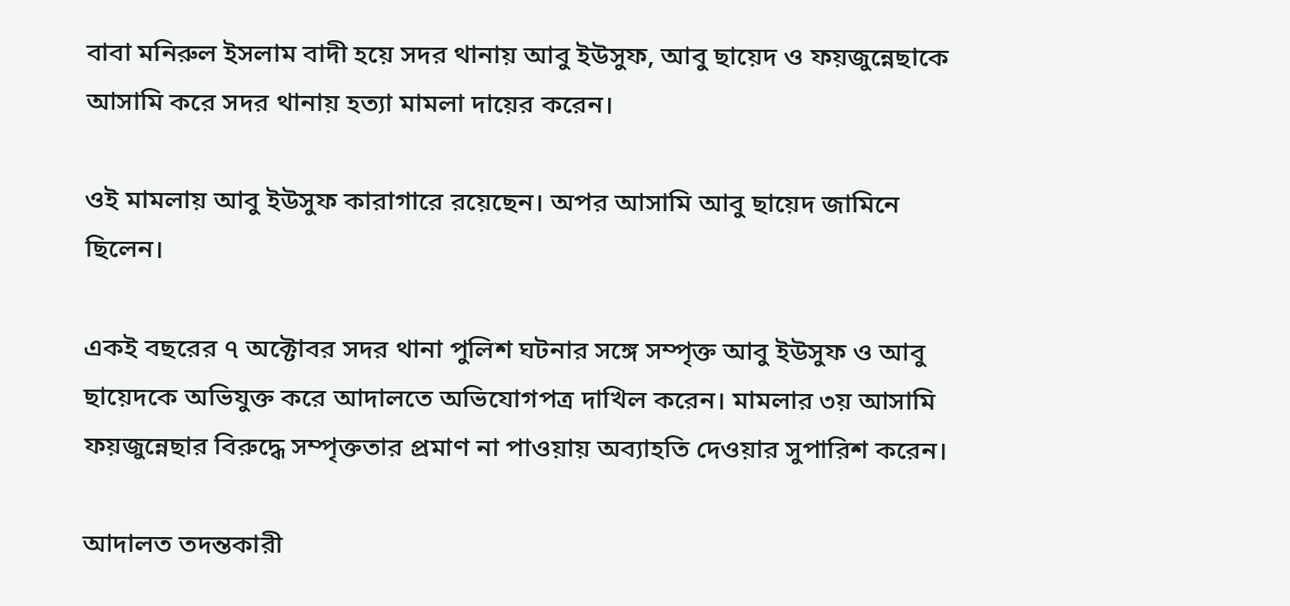বাবা মনিরুল ইসলাম বাদী হয়ে সদর থানায় আবু ইউসুফ, আবু ছায়েদ ও ফয়জুন্নেছাকে আসামি করে সদর থানায় হত্যা মামলা দায়ের করেন।

ওই মামলায় আবু ইউসুফ কারাগারে রয়েছেন। অপর আসামি আবু ছায়েদ জামিনে ছিলেন।

একই বছরের ৭ অক্টোবর সদর থানা পুলিশ ঘটনার সঙ্গে সম্পৃক্ত আবু ইউসুফ ও আবু ছায়েদকে অভিযুক্ত করে আদালতে অভিযোগপত্র দাখিল করেন। মামলার ৩য় আসামি ফয়জুন্নেছার বিরুদ্ধে সম্পৃক্ততার প্রমাণ না পাওয়ায় অব্যাহতি দেওয়ার সুপারিশ করেন।

আদালত তদন্তকারী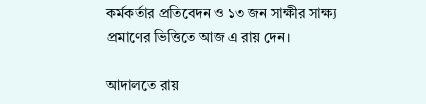কর্মকর্তার প্রতিবেদন ও ১৩ জন সাক্ষীর সাক্ষ্য প্রমাণের ভিত্তিতে আজ এ রায় দেন।

আদালতে রায়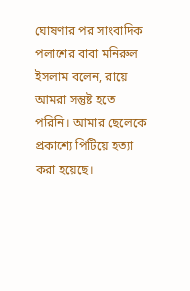ঘোষণার পর সাংবাদিক পলাশের বাবা মনিরুল ইসলাম বলেন, রায়ে আমরা সন্তুষ্ট হতে পরিনি। আমার ছেলেকে প্রকাশ্যে পিটিয়ে হত্যা করা হয়েছে।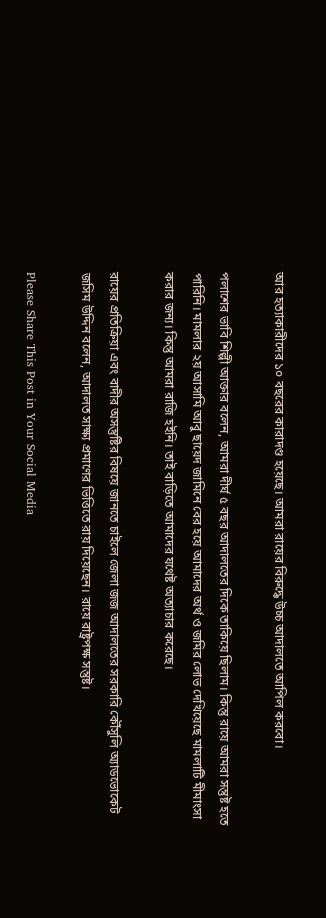আর হত্যাকারীদের ১০ বছরের কারাদণ্ড হয়েছে। আমরা রায়ের বিরুদ্ধে উচ্চ আদালতে আপিল করবো।

পলাশের ভাবি শিল্পী আক্তার বলেন, আমরা দীর্ঘ ৫ বছর আদালতের দিকে তাকিয়ে ছিলাম। কিন্তু রায়ে আমরা সন্তুষ্ট হতে পারিনি। মামলার ২য় আসামি আবু ছায়েদ জামিনে বের হয়ে আমাদের অর্থ ও জমির লোভ দেখিয়েছে মামলাটি মীমাংসা করার জন্য। কিন্তু আমরা রাজি হইনি। তাই বাড়িতে আমাদের যথেষ্ট অত্যাচার করেছে।

রায়ের প্রতিক্রিয়া এবং বাদীর অসন্তুষ্টির বিষয়ে জানতে চাইলে জেলা জজ আদালতের সরকারি কৌঁসুলি অ্যাডভোকেট জসিম উদ্দিন বলেন, আদালত সাক্ষ্য প্রমাণের ভিত্তিতে রায় দিয়েছেন। রায়ে রাষ্ট্রপক্ষ সন্তুষ্ট।

Please Share This Post in Your Social Media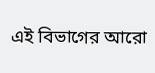এই বিভাগের আরো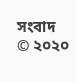সংবাদ
© ২০২০